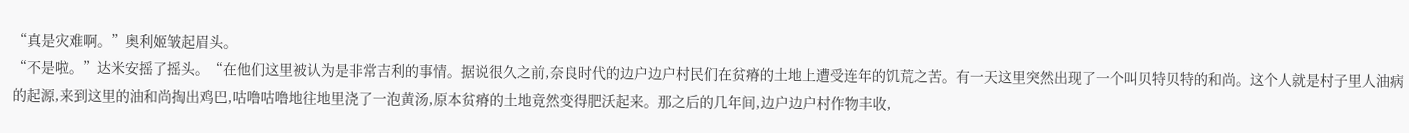“真是灾难啊。”奥利姬皱起眉头。
“不是啦。”达米安摇了摇头。“在他们这里被认为是非常吉利的事情。据说很久之前,奈良时代的边户边户村民们在贫瘠的土地上遭受连年的饥荒之苦。有一天这里突然出现了一个叫贝特贝特的和尚。这个人就是村子里人油病的起源,来到这里的油和尚掏出鸡巴,咕噜咕噜地往地里浇了一泡黄汤,原本贫瘠的土地竟然变得肥沃起来。那之后的几年间,边户边户村作物丰收,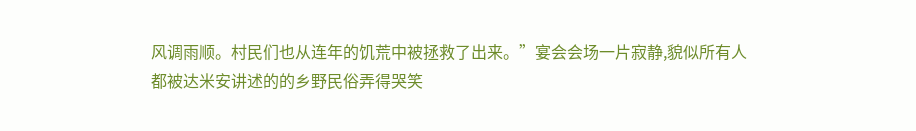风调雨顺。村民们也从连年的饥荒中被拯救了出来。”宴会会场一片寂静,貌似所有人都被达米安讲述的的乡野民俗弄得哭笑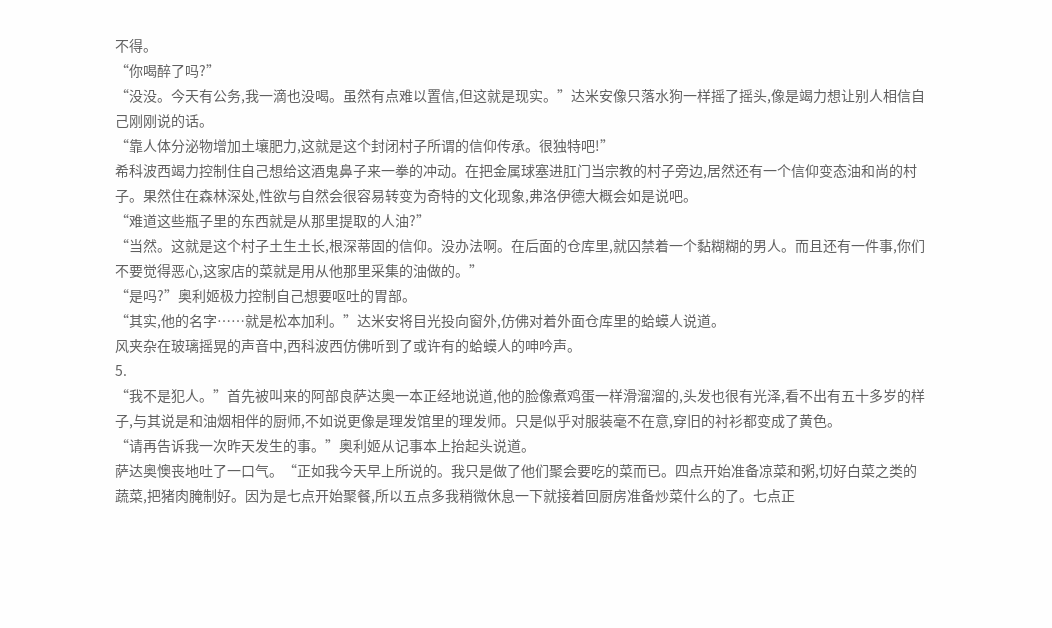不得。
“你喝醉了吗?”
“没没。今天有公务,我一滴也没喝。虽然有点难以置信,但这就是现实。”达米安像只落水狗一样摇了摇头,像是竭力想让别人相信自己刚刚说的话。
“靠人体分泌物增加土壤肥力,这就是这个封闭村子所谓的信仰传承。很独特吧!”
希科波西竭力控制住自己想给这酒鬼鼻子来一拳的冲动。在把金属球塞进肛门当宗教的村子旁边,居然还有一个信仰变态油和尚的村子。果然住在森林深处,性欲与自然会很容易转变为奇特的文化现象,弗洛伊德大概会如是说吧。
“难道这些瓶子里的东西就是从那里提取的人油?”
“当然。这就是这个村子土生土长,根深蒂固的信仰。没办法啊。在后面的仓库里,就囚禁着一个黏糊糊的男人。而且还有一件事,你们不要觉得恶心,这家店的菜就是用从他那里采集的油做的。”
“是吗?”奥利姬极力控制自己想要呕吐的胃部。
“其实,他的名字……就是松本加利。”达米安将目光投向窗外,仿佛对着外面仓库里的蛤蟆人说道。
风夹杂在玻璃摇晃的声音中,西科波西仿佛听到了或许有的蛤蟆人的呻吟声。
5.
“我不是犯人。”首先被叫来的阿部良萨达奥一本正经地说道,他的脸像煮鸡蛋一样滑溜溜的,头发也很有光泽,看不出有五十多岁的样子,与其说是和油烟相伴的厨师,不如说更像是理发馆里的理发师。只是似乎对服装毫不在意,穿旧的衬衫都变成了黄色。
“请再告诉我一次昨天发生的事。”奥利姬从记事本上抬起头说道。
萨达奥懊丧地吐了一口气。“正如我今天早上所说的。我只是做了他们聚会要吃的菜而已。四点开始准备凉菜和粥,切好白菜之类的蔬菜,把猪肉腌制好。因为是七点开始聚餐,所以五点多我稍微休息一下就接着回厨房准备炒菜什么的了。七点正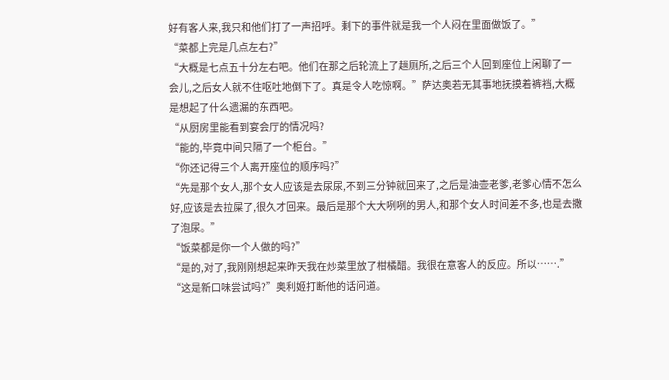好有客人来,我只和他们打了一声招呼。剩下的事件就是我一个人闷在里面做饭了。”
“菜都上完是几点左右?”
“大概是七点五十分左右吧。他们在那之后轮流上了趟厕所,之后三个人回到座位上闲聊了一会儿,之后女人就不住呕吐地倒下了。真是令人吃惊啊。”萨达奥若无其事地抚摸着裤裆,大概是想起了什么遗漏的东西吧。
“从厨房里能看到宴会厅的情况吗?
“能的,毕竟中间只隔了一个柜台。”
“你还记得三个人离开座位的顺序吗?”
“先是那个女人,那个女人应该是去尿尿,不到三分钟就回来了,之后是油壶老爹,老爹心情不怎么好,应该是去拉屎了,很久才回来。最后是那个大大咧咧的男人,和那个女人时间差不多,也是去撒了泡尿。”
“饭菜都是你一个人做的吗?”
“是的,对了,我刚刚想起来昨天我在炒菜里放了柑橘醋。我很在意客人的反应。所以…….”
“这是新口味尝试吗?”奥利姬打断他的话问道。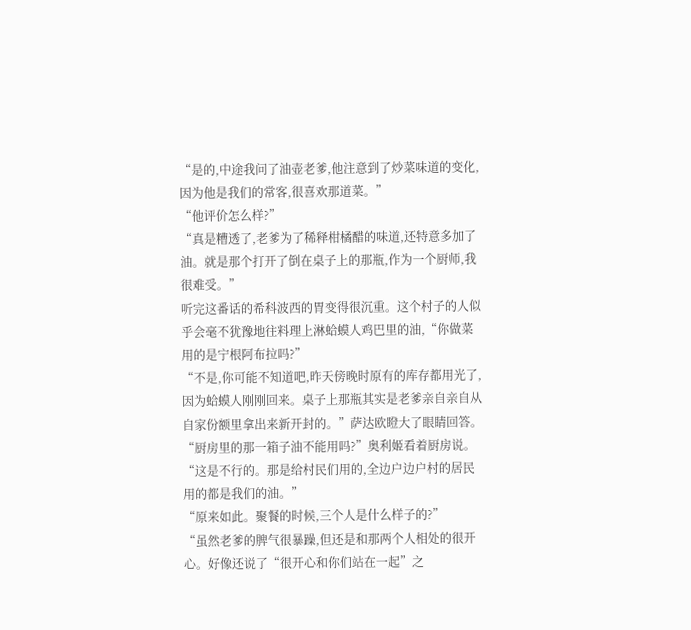“是的,中途我问了油壶老爹,他注意到了炒菜味道的变化,因为他是我们的常客,很喜欢那道菜。”
“他评价怎么样?”
“真是糟透了,老爹为了稀释柑橘醋的味道,还特意多加了油。就是那个打开了倒在桌子上的那瓶,作为一个厨师,我很难受。”
听完这番话的希科波西的胃变得很沉重。这个村子的人似乎会毫不犹豫地往料理上淋蛤蟆人鸡巴里的油,“你做菜用的是宁根阿布拉吗?”
“不是,你可能不知道吧,昨天傍晚时原有的库存都用光了,因为蛤蟆人刚刚回来。桌子上那瓶其实是老爹亲自亲自从自家份额里拿出来新开封的。”萨达欧瞪大了眼睛回答。
“厨房里的那一箱子油不能用吗?”奥利姬看着厨房说。
“这是不行的。那是给村民们用的,全边户边户村的居民用的都是我们的油。”
“原来如此。聚餐的时候,三个人是什么样子的?”
“虽然老爹的脾气很暴躁,但还是和那两个人相处的很开心。好像还说了“很开心和你们站在一起”之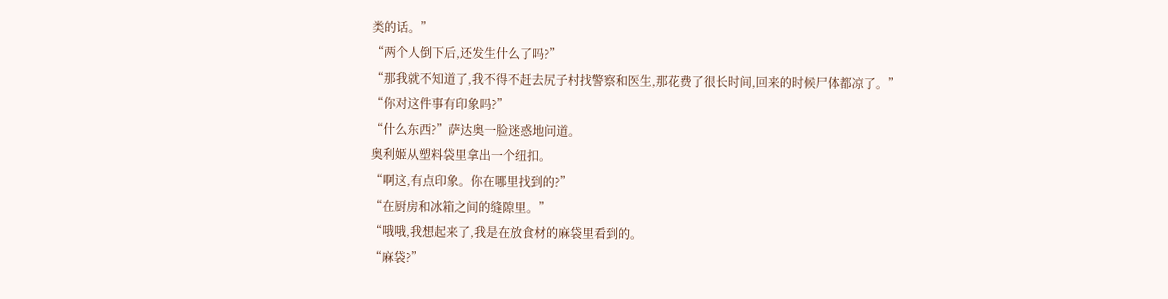类的话。”
“两个人倒下后,还发生什么了吗?”
“那我就不知道了,我不得不赶去尻子村找警察和医生,那花费了很长时间,回来的时候尸体都凉了。”
“你对这件事有印象吗?”
“什么东西?”萨达奥一脸迷惑地问道。
奥利姬从塑料袋里拿出一个纽扣。
“啊这,有点印象。你在哪里找到的?”
“在厨房和冰箱之间的缝隙里。”
“哦哦,我想起来了,我是在放食材的麻袋里看到的。
“麻袋?”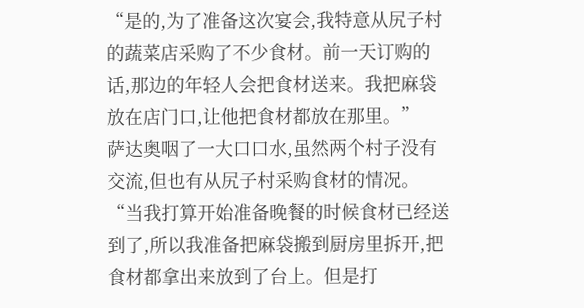“是的,为了准备这次宴会,我特意从尻子村的蔬菜店采购了不少食材。前一天订购的话,那边的年轻人会把食材送来。我把麻袋放在店门口,让他把食材都放在那里。”
萨达奥咽了一大口口水,虽然两个村子没有交流,但也有从尻子村采购食材的情况。
“当我打算开始准备晚餐的时候食材已经送到了,所以我准备把麻袋搬到厨房里拆开,把食材都拿出来放到了台上。但是打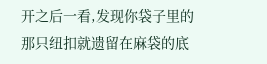开之后一看,发现你袋子里的那只纽扣就遗留在麻袋的底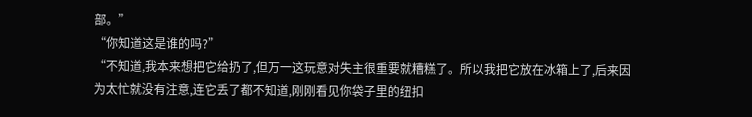部。”
“你知道这是谁的吗?”
“不知道,我本来想把它给扔了,但万一这玩意对失主很重要就糟糕了。所以我把它放在冰箱上了,后来因为太忙就没有注意,连它丢了都不知道,刚刚看见你袋子里的纽扣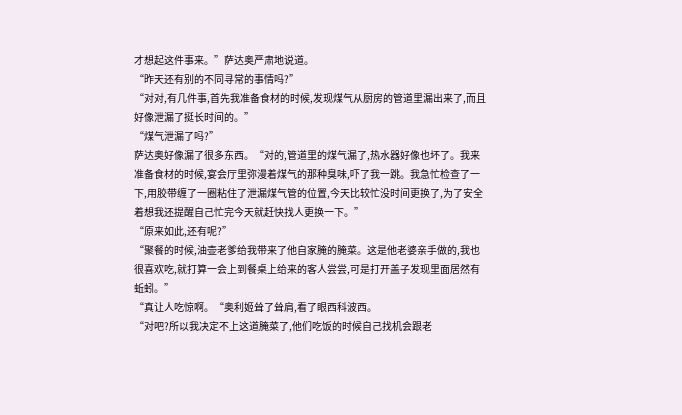才想起这件事来。”萨达奥严肃地说道。
“昨天还有别的不同寻常的事情吗?”
“对对,有几件事,首先我准备食材的时候,发现煤气从厨房的管道里漏出来了,而且好像泄漏了挺长时间的。”
“煤气泄漏了吗?”
萨达奥好像漏了很多东西。“对的,管道里的煤气漏了,热水器好像也坏了。我来准备食材的时候,宴会厅里弥漫着煤气的那种臭味,吓了我一跳。我急忙检查了一下,用胶带缠了一圈粘住了泄漏煤气管的位置,今天比较忙没时间更换了,为了安全着想我还提醒自己忙完今天就赶快找人更换一下。”
“原来如此,还有呢?”
“聚餐的时候,油壶老爹给我带来了他自家腌的腌菜。这是他老婆亲手做的,我也很喜欢吃,就打算一会上到餐桌上给来的客人尝尝,可是打开盖子发现里面居然有蚯蚓。”
“真让人吃惊啊。“奥利姬耸了耸肩,看了眼西科波西。
“对吧?所以我决定不上这道腌菜了,他们吃饭的时候自己找机会跟老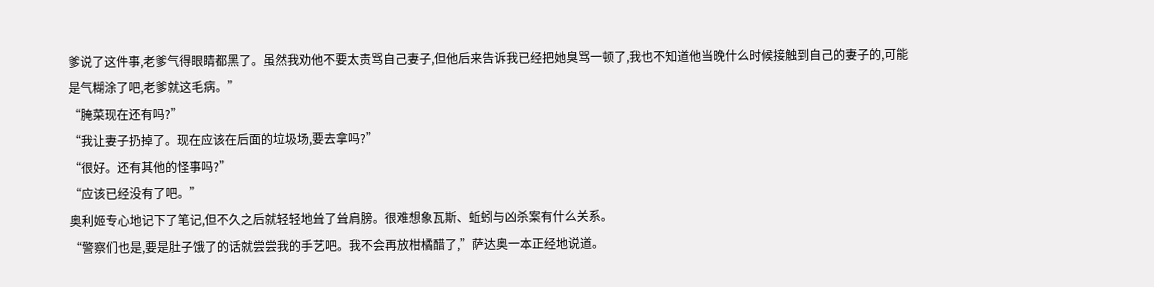爹说了这件事,老爹气得眼睛都黑了。虽然我劝他不要太责骂自己妻子,但他后来告诉我已经把她臭骂一顿了,我也不知道他当晚什么时候接触到自己的妻子的,可能是气糊涂了吧,老爹就这毛病。”
“腌菜现在还有吗?”
“我让妻子扔掉了。现在应该在后面的垃圾场,要去拿吗?”
“很好。还有其他的怪事吗?”
“应该已经没有了吧。”
奥利姬专心地记下了笔记,但不久之后就轻轻地耸了耸肩膀。很难想象瓦斯、蚯蚓与凶杀案有什么关系。
“警察们也是,要是肚子饿了的话就尝尝我的手艺吧。我不会再放柑橘醋了,”萨达奥一本正经地说道。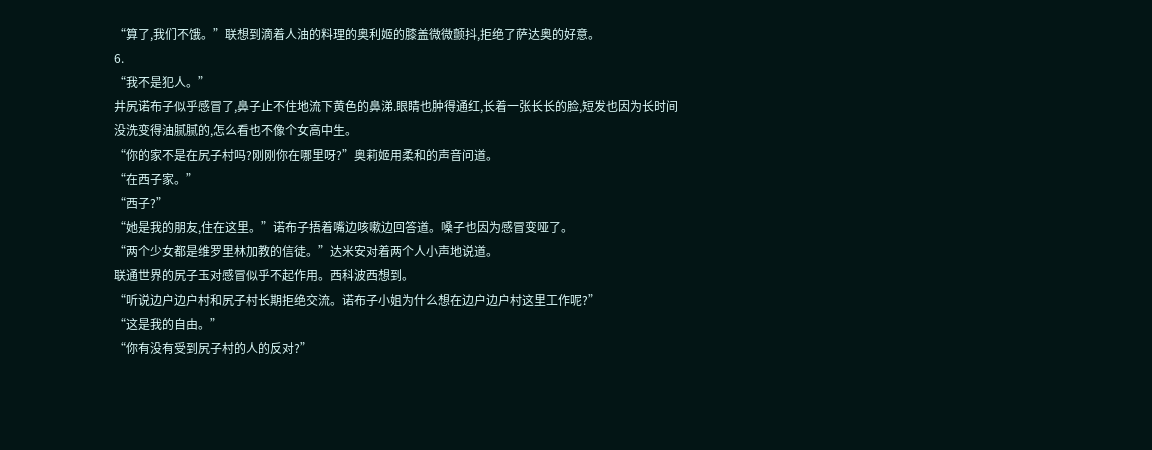“算了,我们不饿。”联想到滴着人油的料理的奥利姬的膝盖微微颤抖,拒绝了萨达奥的好意。
6.
“我不是犯人。”
井尻诺布子似乎感冒了,鼻子止不住地流下黄色的鼻涕.眼睛也肿得通红,长着一张长长的脸,短发也因为长时间没洗变得油腻腻的,怎么看也不像个女高中生。
“你的家不是在尻子村吗?刚刚你在哪里呀?”奥莉姬用柔和的声音问道。
“在西子家。”
“西子?”
“她是我的朋友,住在这里。”诺布子捂着嘴边咳嗽边回答道。嗓子也因为感冒变哑了。
“两个少女都是维罗里林加教的信徒。”达米安对着两个人小声地说道。
联通世界的尻子玉对感冒似乎不起作用。西科波西想到。
“听说边户边户村和尻子村长期拒绝交流。诺布子小姐为什么想在边户边户村这里工作呢?”
“这是我的自由。”
“你有没有受到尻子村的人的反对?”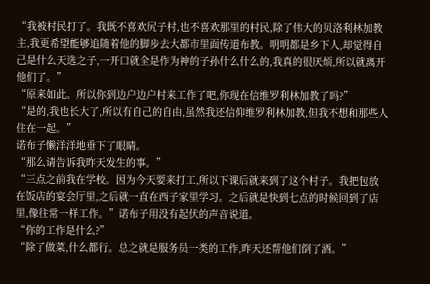“我被村民打了。我既不喜欢尻子村,也不喜欢那里的村民,除了伟大的贝洛利林加教主,我更希望能够追随着他的脚步去大都市里面传道布教。明明都是乡下人,却觉得自己是什么天选之子,一开口就全是作为神的子孙什么什么的,我真的很厌烦,所以就离开他们了。”
“原来如此。所以你到边户边户村来工作了吧,你现在信维罗利林加教了吗?”
“是的,我也长大了,所以有自己的自由,虽然我还信仰维罗利林加教,但我不想和那些人住在一起。”
诺布子懒洋洋地垂下了眼睛。
“那么请告诉我昨天发生的事。”
“三点之前我在学校。因为今天要来打工,所以下课后就来到了这个村子。我把包放在饭店的宴会厅里,之后就一直在西子家里学习。之后就是快到七点的时候回到了店里,像往常一样工作。”诺布子用没有起伏的声音说道。
“你的工作是什么?”
“除了做菜,什么都行。总之就是服务员一类的工作,昨天还帮他们倒了酒。”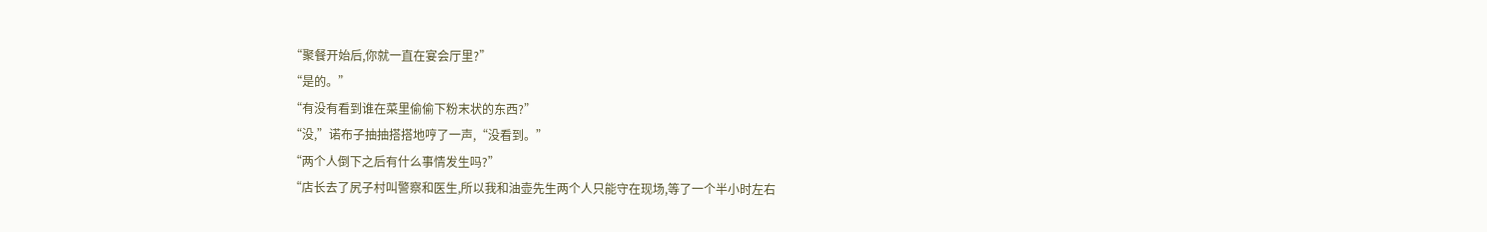“聚餐开始后,你就一直在宴会厅里?”
“是的。”
“有没有看到谁在菜里偷偷下粉末状的东西?”
“没,”诺布子抽抽搭搭地哼了一声,“没看到。”
“两个人倒下之后有什么事情发生吗?”
“店长去了尻子村叫警察和医生,所以我和油壶先生两个人只能守在现场,等了一个半小时左右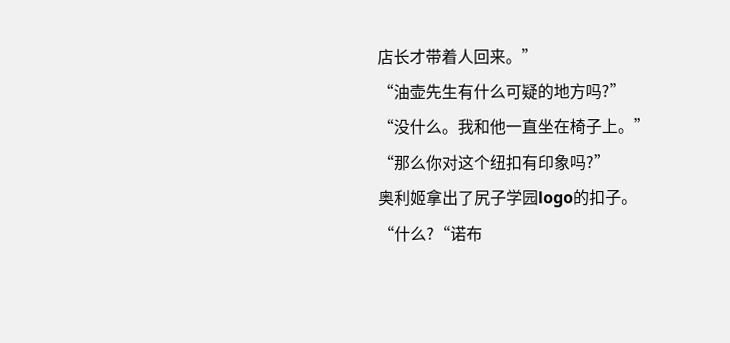店长才带着人回来。”
“油壶先生有什么可疑的地方吗?”
“没什么。我和他一直坐在椅子上。”
“那么你对这个纽扣有印象吗?”
奥利姬拿出了尻子学园logo的扣子。
“什么?“诺布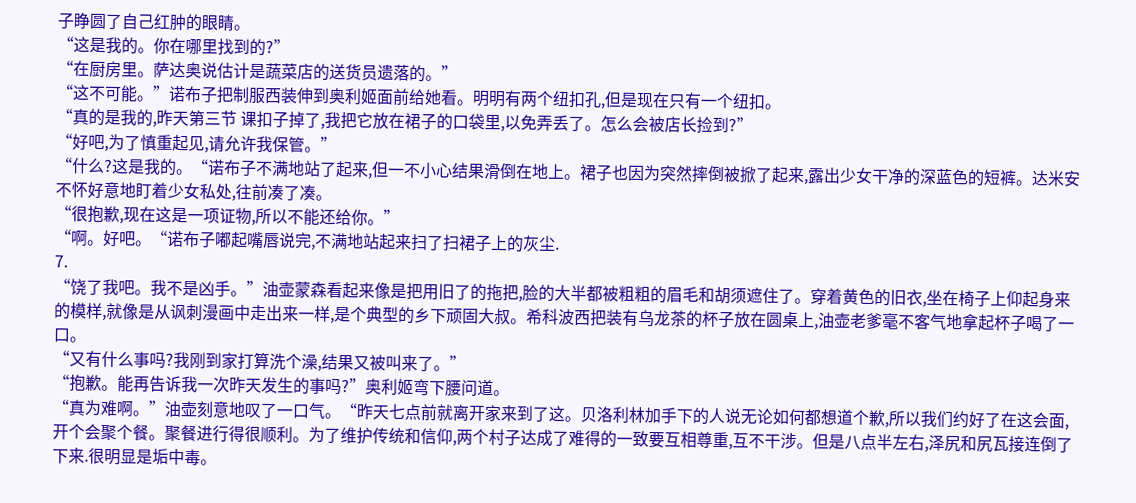子睁圆了自己红肿的眼睛。
“这是我的。你在哪里找到的?”
“在厨房里。萨达奥说估计是蔬菜店的送货员遗落的。”
“这不可能。”诺布子把制服西装伸到奥利姬面前给她看。明明有两个纽扣孔,但是现在只有一个纽扣。
“真的是我的,昨天第三节 课扣子掉了,我把它放在裙子的口袋里,以免弄丢了。怎么会被店长捡到?”
“好吧,为了慎重起见,请允许我保管。”
“什么?这是我的。“诺布子不满地站了起来,但一不小心结果滑倒在地上。裙子也因为突然摔倒被掀了起来,露出少女干净的深蓝色的短裤。达米安不怀好意地盯着少女私处,往前凑了凑。
“很抱歉,现在这是一项证物,所以不能还给你。”
“啊。好吧。“诺布子嘟起嘴唇说完,不满地站起来扫了扫裙子上的灰尘.
7.
“饶了我吧。我不是凶手。”油壶蒙森看起来像是把用旧了的拖把,脸的大半都被粗粗的眉毛和胡须遮住了。穿着黄色的旧衣,坐在椅子上仰起身来的模样,就像是从讽刺漫画中走出来一样,是个典型的乡下顽固大叔。希科波西把装有乌龙茶的杯子放在圆桌上,油壶老爹毫不客气地拿起杯子喝了一口。
“又有什么事吗?我刚到家打算洗个澡,结果又被叫来了。”
“抱歉。能再告诉我一次昨天发生的事吗?”奥利姬弯下腰问道。
“真为难啊。”油壶刻意地叹了一口气。“昨天七点前就离开家来到了这。贝洛利林加手下的人说无论如何都想道个歉,所以我们约好了在这会面,开个会聚个餐。聚餐进行得很顺利。为了维护传统和信仰,两个村子达成了难得的一致要互相尊重,互不干涉。但是八点半左右,泽尻和尻瓦接连倒了下来.很明显是垢中毒。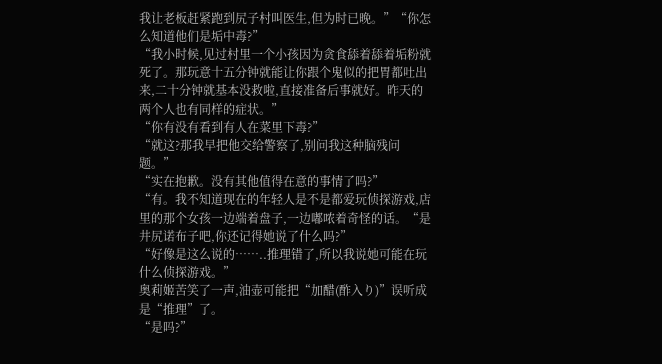我让老板赶紧跑到尻子村叫医生,但为时已晚。”“你怎么知道他们是垢中毒?”
“我小时候,见过村里一个小孩因为贪食舔着舔着垢粉就死了。那玩意十五分钟就能让你跟个鬼似的把胃都吐出来,二十分钟就基本没救啦,直接准备后事就好。昨天的两个人也有同样的症状。”
“你有没有看到有人在菜里下毒?”
“就这?那我早把他交给警察了,别问我这种脑残问题。”
“实在抱歉。没有其他值得在意的事情了吗?”
“有。我不知道现在的年轻人是不是都爱玩侦探游戏,店里的那个女孩一边端着盘子,一边嘟哝着奇怪的话。“是井尻诺布子吧,你还记得她说了什么吗?”
“好像是这么说的……..推理错了,所以我说她可能在玩什么侦探游戏。”
奥莉姬苦笑了一声,油壶可能把“加醋(酢入り)”误听成是“推理”了。
“是吗?”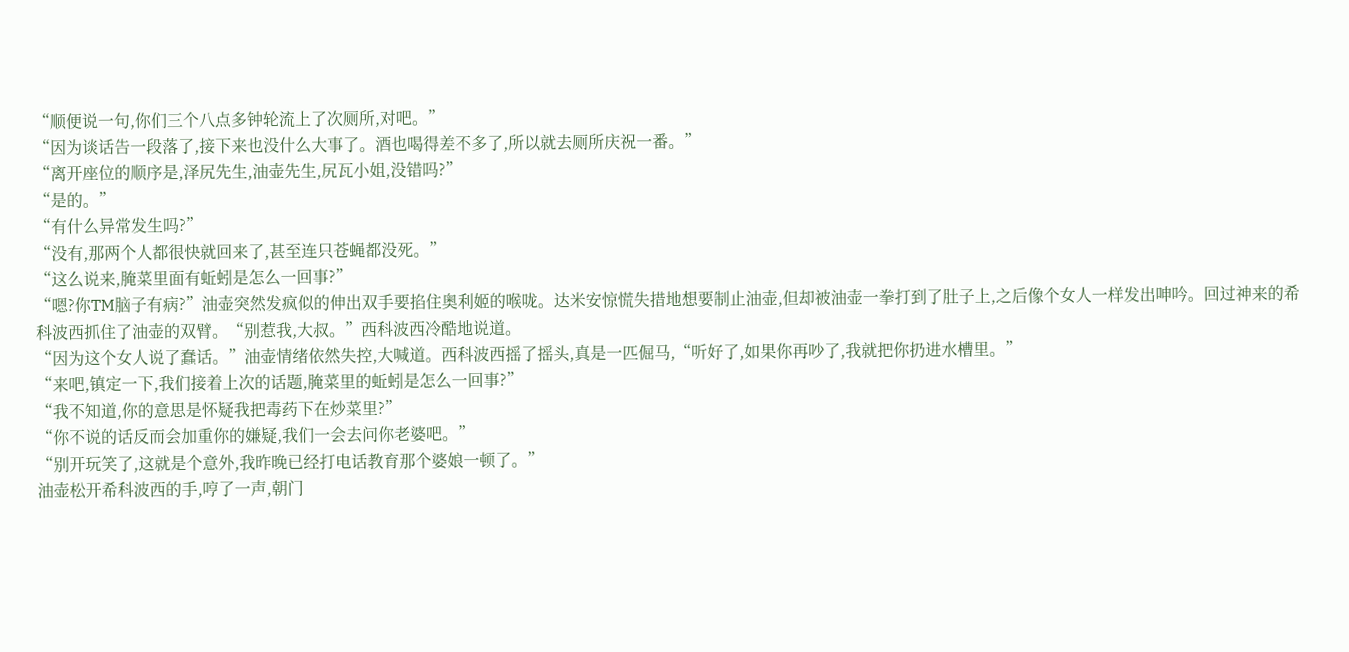“顺便说一句,你们三个八点多钟轮流上了次厕所,对吧。”
“因为谈话告一段落了,接下来也没什么大事了。酒也喝得差不多了,所以就去厕所庆祝一番。”
“离开座位的顺序是,泽尻先生,油壶先生,尻瓦小姐,没错吗?”
“是的。”
“有什么异常发生吗?”
“没有,那两个人都很快就回来了,甚至连只苍蝇都没死。”
“这么说来,腌菜里面有蚯蚓是怎么一回事?”
“嗯?你TM脑子有病?”油壶突然发疯似的伸出双手要掐住奥利姬的喉咙。达米安惊慌失措地想要制止油壶,但却被油壶一拳打到了肚子上,之后像个女人一样发出呻吟。回过神来的希科波西抓住了油壶的双臂。“别惹我,大叔。”西科波西冷酷地说道。
“因为这个女人说了蠢话。”油壶情绪依然失控,大喊道。西科波西摇了摇头,真是一匹倔马,“听好了,如果你再吵了,我就把你扔进水槽里。”
“来吧,镇定一下,我们接着上次的话题,腌菜里的蚯蚓是怎么一回事?”
“我不知道,你的意思是怀疑我把毒药下在炒菜里?”
“你不说的话反而会加重你的嫌疑,我们一会去问你老婆吧。”
“别开玩笑了,这就是个意外,我昨晚已经打电话教育那个婆娘一顿了。”
油壶松开希科波西的手,哼了一声,朝门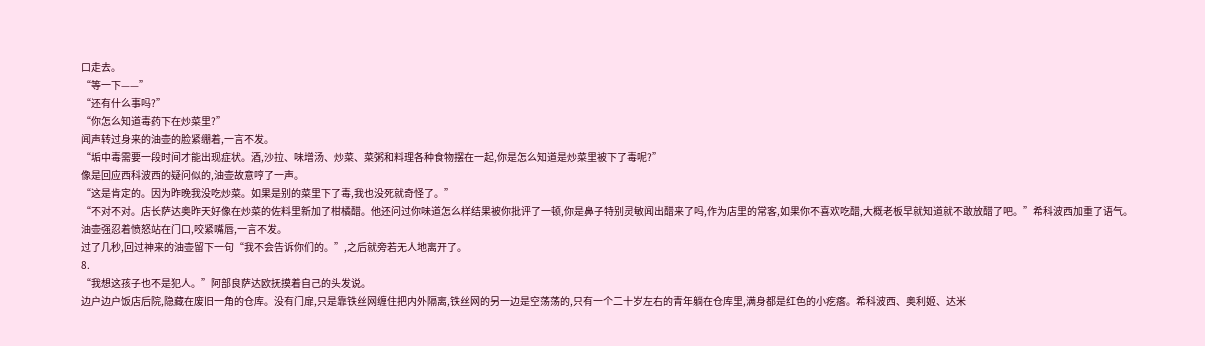口走去。
“等一下——”
“还有什么事吗?”
“你怎么知道毒药下在炒菜里?”
闻声转过身来的油壶的脸紧绷着,一言不发。
“垢中毒需要一段时间才能出现症状。酒,沙拉、味增汤、炒菜、菜粥和料理各种食物摆在一起,你是怎么知道是炒菜里被下了毒呢?”
像是回应西科波西的疑问似的,油壶故意哼了一声。
“这是肯定的。因为昨晚我没吃炒菜。如果是别的菜里下了毒,我也没死就奇怪了。”
“不对不对。店长萨达奥昨天好像在炒菜的佐料里新加了柑橘醋。他还问过你味道怎么样结果被你批评了一顿,你是鼻子特别灵敏闻出醋来了吗,作为店里的常客,如果你不喜欢吃醋,大概老板早就知道就不敢放醋了吧。”希科波西加重了语气。
油壶强忍着愤怒站在门口,咬紧嘴唇,一言不发。
过了几秒,回过神来的油壶留下一句“我不会告诉你们的。”,之后就旁若无人地离开了。
8.
“我想这孩子也不是犯人。”阿部良萨达欧抚摸着自己的头发说。
边户边户饭店后院,隐藏在废旧一角的仓库。没有门扉,只是靠铁丝网缠住把内外隔离,铁丝网的另一边是空荡荡的,只有一个二十岁左右的青年躺在仓库里,满身都是红色的小疙瘩。希科波西、奥利姬、达米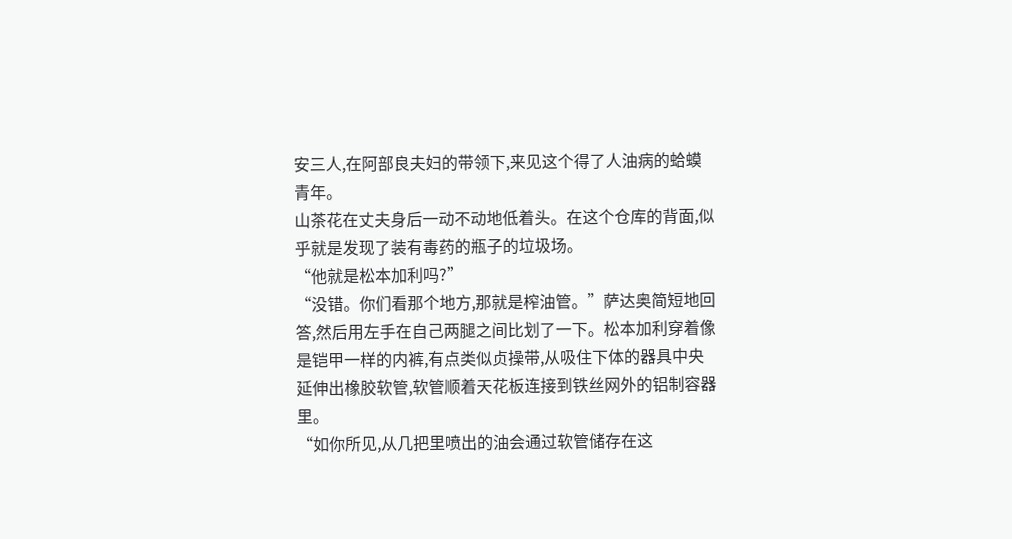安三人,在阿部良夫妇的带领下,来见这个得了人油病的蛤蟆青年。
山茶花在丈夫身后一动不动地低着头。在这个仓库的背面,似乎就是发现了装有毒药的瓶子的垃圾场。
“他就是松本加利吗?”
“没错。你们看那个地方,那就是榨油管。”萨达奥简短地回答,然后用左手在自己两腿之间比划了一下。松本加利穿着像是铠甲一样的内裤,有点类似贞操带,从吸住下体的器具中央延伸出橡胶软管,软管顺着天花板连接到铁丝网外的铝制容器里。
“如你所见,从几把里喷出的油会通过软管储存在这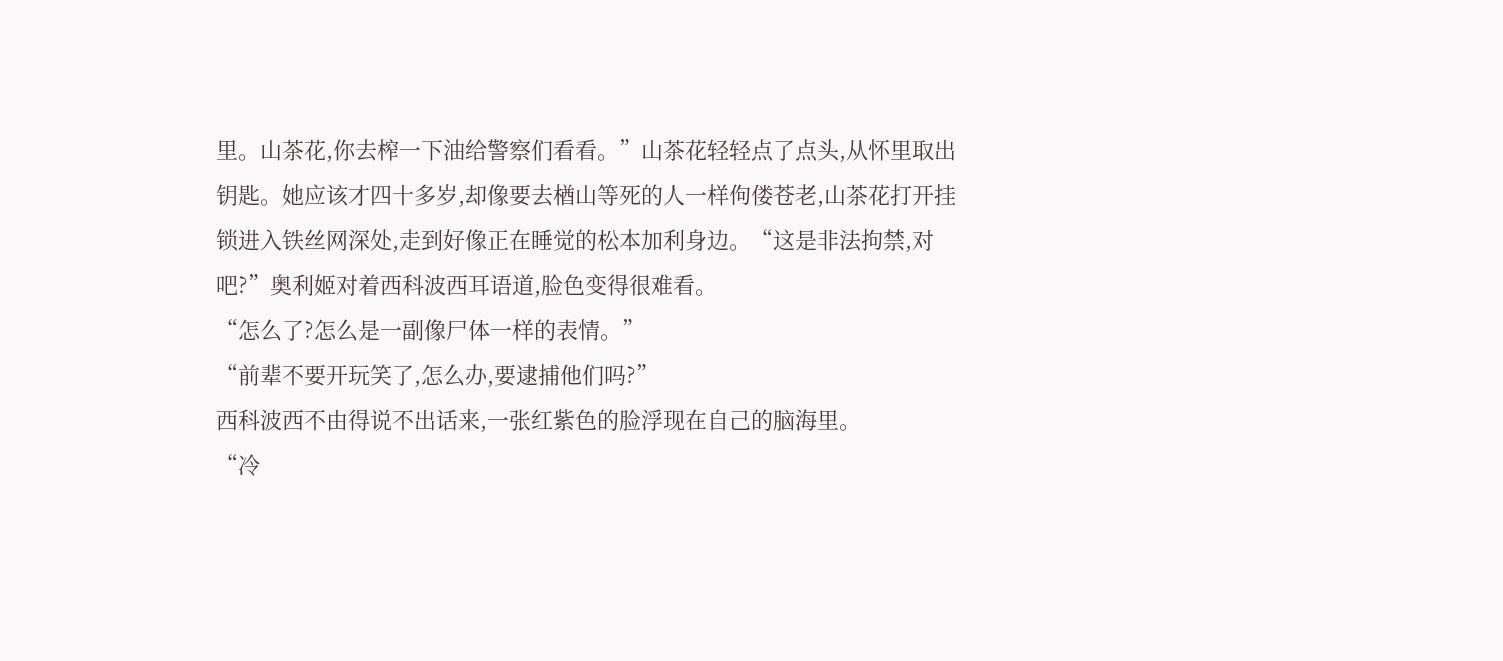里。山茶花,你去榨一下油给警察们看看。”山茶花轻轻点了点头,从怀里取出钥匙。她应该才四十多岁,却像要去楢山等死的人一样佝偻苍老,山茶花打开挂锁进入铁丝网深处,走到好像正在睡觉的松本加利身边。“这是非法拘禁,对吧?”奥利姬对着西科波西耳语道,脸色变得很难看。
“怎么了?怎么是一副像尸体一样的表情。”
“前辈不要开玩笑了,怎么办,要逮捕他们吗?”
西科波西不由得说不出话来,一张红紫色的脸浮现在自己的脑海里。
“冷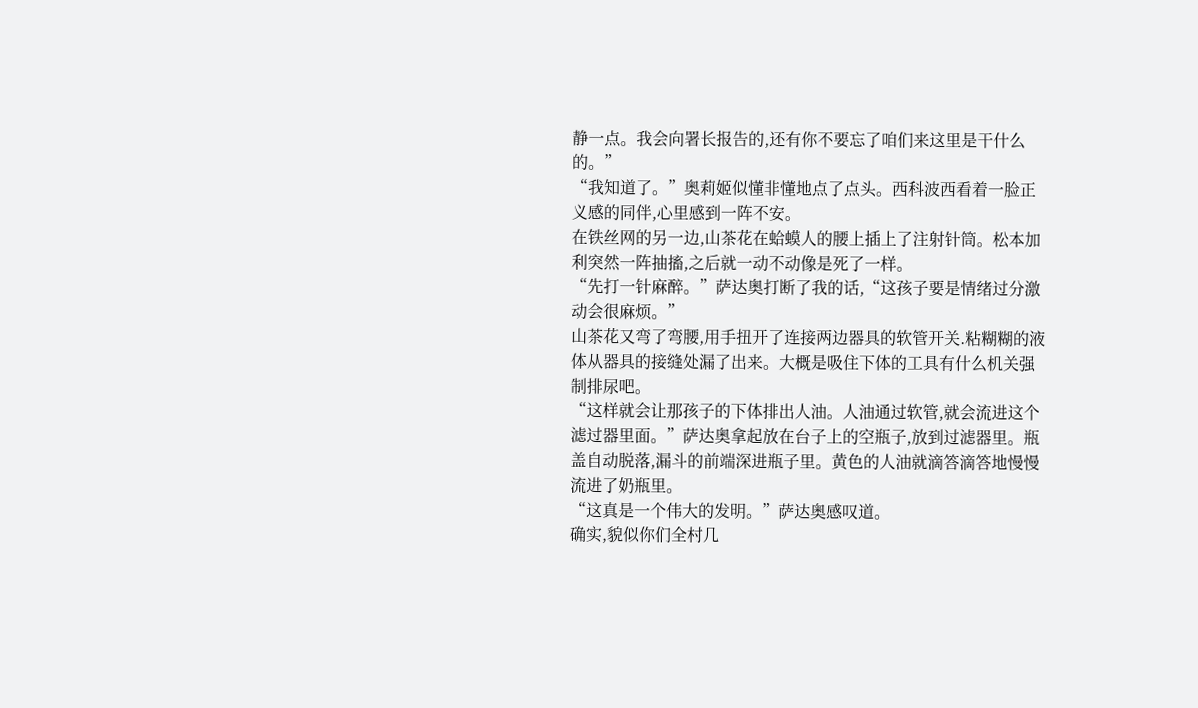静一点。我会向署长报告的,还有你不要忘了咱们来这里是干什么的。”
“我知道了。”奥莉姬似懂非懂地点了点头。西科波西看着一脸正义感的同伴,心里感到一阵不安。
在铁丝网的另一边,山茶花在蛤蟆人的腰上插上了注射针筒。松本加利突然一阵抽搐,之后就一动不动像是死了一样。
“先打一针麻醉。”萨达奥打断了我的话,“这孩子要是情绪过分激动会很麻烦。”
山茶花又弯了弯腰,用手扭开了连接两边器具的软管开关.粘糊糊的液体从器具的接缝处漏了出来。大概是吸住下体的工具有什么机关强制排尿吧。
“这样就会让那孩子的下体排出人油。人油通过软管,就会流进这个滤过器里面。”萨达奥拿起放在台子上的空瓶子,放到过滤器里。瓶盖自动脱落,漏斗的前端深进瓶子里。黄色的人油就滴答滴答地慢慢流进了奶瓶里。
“这真是一个伟大的发明。”萨达奥感叹道。
确实,貌似你们全村几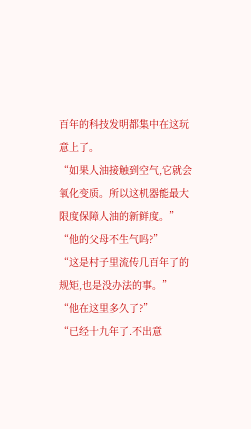百年的科技发明都集中在这玩意上了。
“如果人油接触到空气,它就会氧化变质。所以这机器能最大限度保障人油的新鲜度。”
“他的父母不生气吗?”
“这是村子里流传几百年了的规矩,也是没办法的事。”
“他在这里多久了?”
“已经十九年了.不出意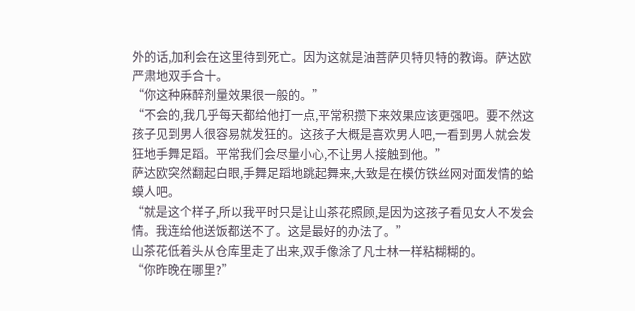外的话,加利会在这里待到死亡。因为这就是油菩萨贝特贝特的教诲。萨达欧严肃地双手合十。
“你这种麻醉剂量效果很一般的。”
“不会的,我几乎每天都给他打一点,平常积攒下来效果应该更强吧。要不然这孩子见到男人很容易就发狂的。这孩子大概是喜欢男人吧,一看到男人就会发狂地手舞足蹈。平常我们会尽量小心,不让男人接触到他。”
萨达欧突然翻起白眼,手舞足蹈地跳起舞来,大致是在模仿铁丝网对面发情的蛤蟆人吧。
“就是这个样子,所以我平时只是让山茶花照顾,是因为这孩子看见女人不发会情。我连给他送饭都送不了。这是最好的办法了。”
山茶花低着头从仓库里走了出来,双手像涂了凡士林一样粘糊糊的。
“你昨晚在哪里?”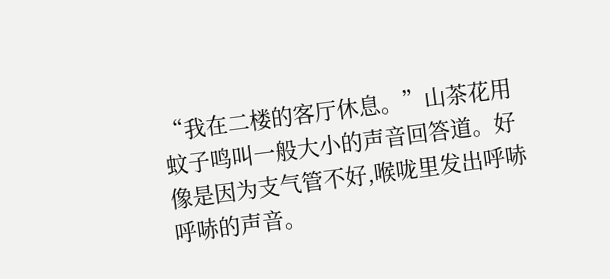“我在二楼的客厅休息。”山茶花用蚊子鸣叫一般大小的声音回答道。好像是因为支气管不好,喉咙里发出呼哧呼哧的声音。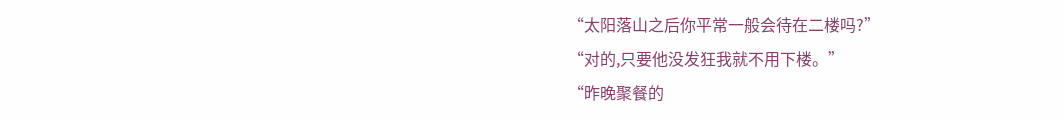“太阳落山之后你平常一般会待在二楼吗?”
“对的,只要他没发狂我就不用下楼。”
“昨晚聚餐的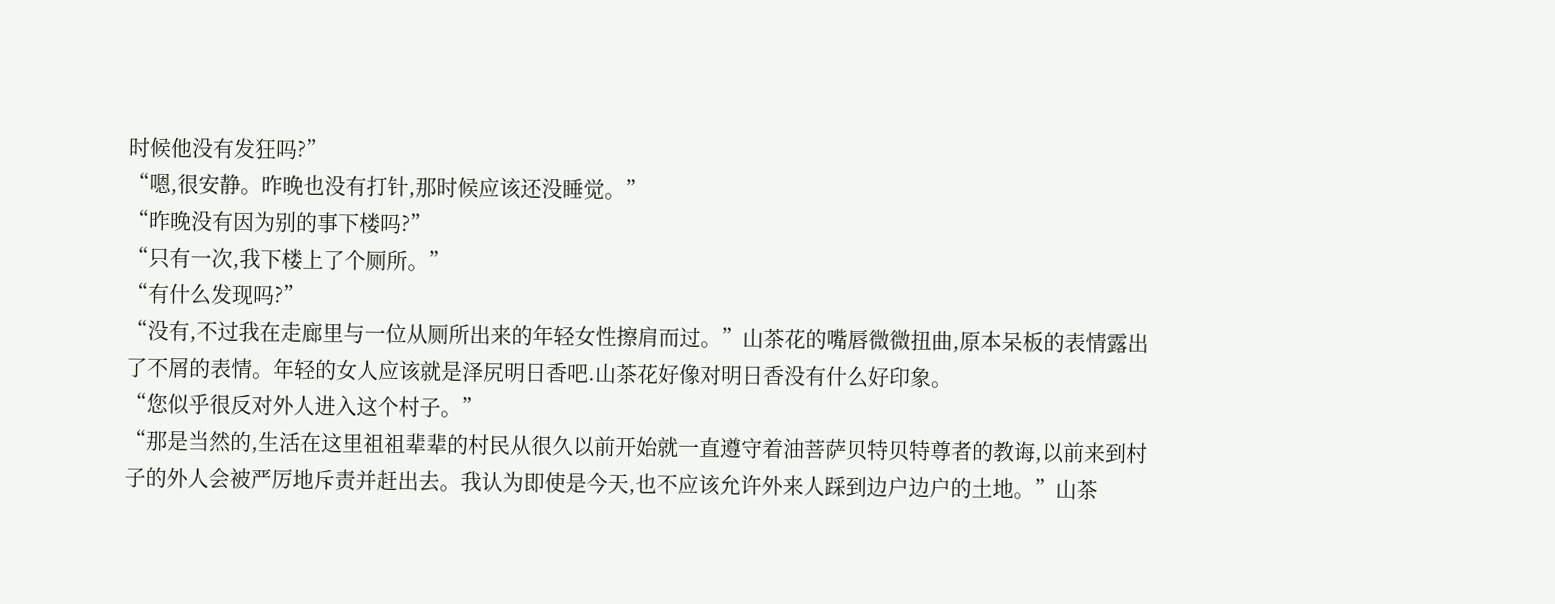时候他没有发狂吗?”
“嗯,很安静。昨晚也没有打针,那时候应该还没睡觉。”
“昨晚没有因为别的事下楼吗?”
“只有一次,我下楼上了个厕所。”
“有什么发现吗?”
“没有,不过我在走廊里与一位从厕所出来的年轻女性擦肩而过。”山茶花的嘴唇微微扭曲,原本呆板的表情露出了不屑的表情。年轻的女人应该就是泽尻明日香吧.山茶花好像对明日香没有什么好印象。
“您似乎很反对外人进入这个村子。”
“那是当然的,生活在这里祖祖辈辈的村民从很久以前开始就一直遵守着油菩萨贝特贝特尊者的教诲,以前来到村子的外人会被严厉地斥责并赶出去。我认为即使是今天,也不应该允许外来人踩到边户边户的土地。”山茶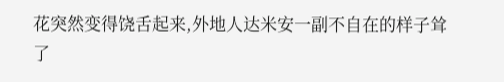花突然变得饶舌起来,外地人达米安一副不自在的样子耸了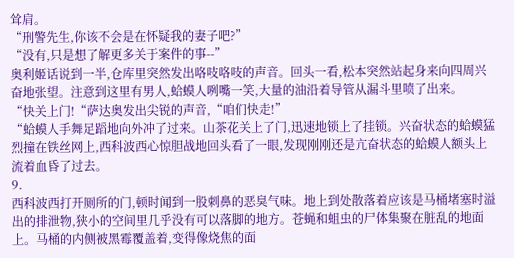耸肩。
“刑警先生,你该不会是在怀疑我的妻子吧?”
“没有,只是想了解更多关于案件的事--”
奥利姬话说到一半,仓库里突然发出咯吱咯吱的声音。回头一看,松本突然站起身来向四周兴奋地张望。注意到这里有男人,蛤蟆人咧嘴一笑,大量的油沿着导管从漏斗里喷了出来。
“快关上门!“萨达奥发出尖锐的声音,“咱们快走!”
“蛤蟆人手舞足蹈地向外冲了过来。山茶花关上了门,迅速地锁上了挂锁。兴奋状态的蛤蟆猛烈撞在铁丝网上,西科波西心惊胆战地回头看了一眼,发现刚刚还是亢奋状态的蛤蟆人额头上流着血昏了过去。
9.
西科波西打开厕所的门,顿时闻到一股刺鼻的恶臭气味。地上到处散落着应该是马桶堵塞时溢出的排泄物,狭小的空间里几乎没有可以落脚的地方。苍蝇和蛆虫的尸体集聚在脏乱的地面上。马桶的内侧被黑霉覆盖着,变得像烧焦的面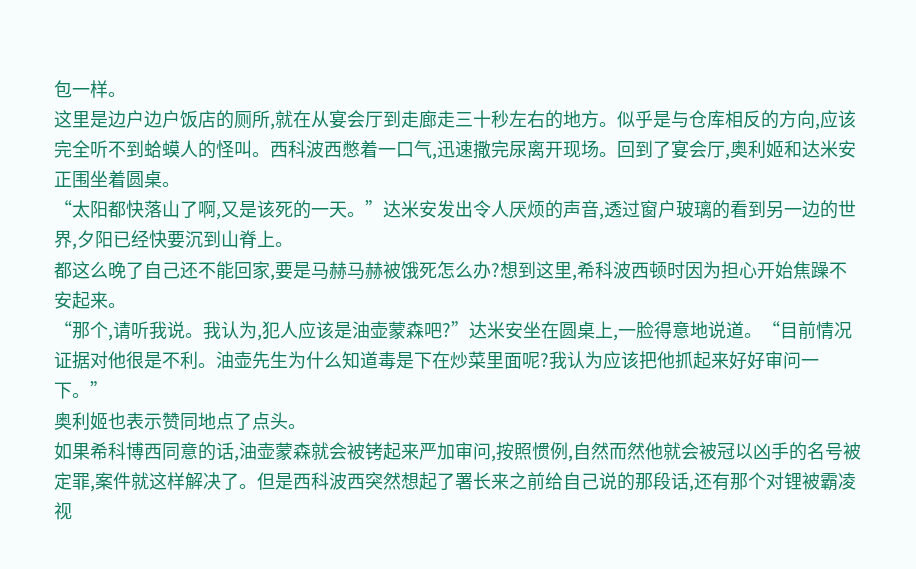包一样。
这里是边户边户饭店的厕所,就在从宴会厅到走廊走三十秒左右的地方。似乎是与仓库相反的方向,应该完全听不到蛤蟆人的怪叫。西科波西憋着一口气,迅速撒完尿离开现场。回到了宴会厅,奥利姬和达米安正围坐着圆桌。
“太阳都快落山了啊,又是该死的一天。”达米安发出令人厌烦的声音,透过窗户玻璃的看到另一边的世界,夕阳已经快要沉到山脊上。
都这么晚了自己还不能回家,要是马赫马赫被饿死怎么办?想到这里,希科波西顿时因为担心开始焦躁不安起来。
“那个,请听我说。我认为,犯人应该是油壶蒙森吧?”达米安坐在圆桌上,一脸得意地说道。“目前情况证据对他很是不利。油壶先生为什么知道毒是下在炒菜里面呢?我认为应该把他抓起来好好审问一下。”
奥利姬也表示赞同地点了点头。
如果希科博西同意的话,油壶蒙森就会被铐起来严加审问,按照惯例,自然而然他就会被冠以凶手的名号被定罪,案件就这样解决了。但是西科波西突然想起了署长来之前给自己说的那段话,还有那个对锂被霸凌视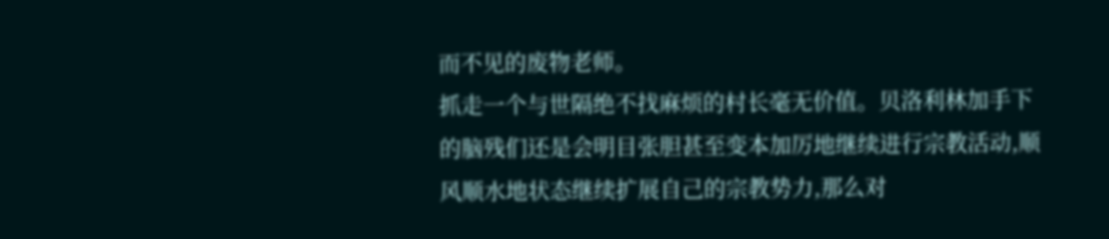而不见的废物老师。
抓走一个与世隔绝不找麻烦的村长毫无价值。贝洛利林加手下的脑残们还是会明目张胆甚至变本加厉地继续进行宗教活动,顺风顺水地状态继续扩展自己的宗教势力,那么对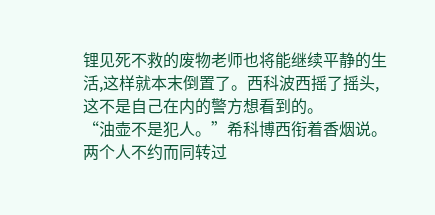锂见死不救的废物老师也将能继续平静的生活,这样就本末倒置了。西科波西摇了摇头,这不是自己在内的警方想看到的。
“油壶不是犯人。”希科博西衔着香烟说。两个人不约而同转过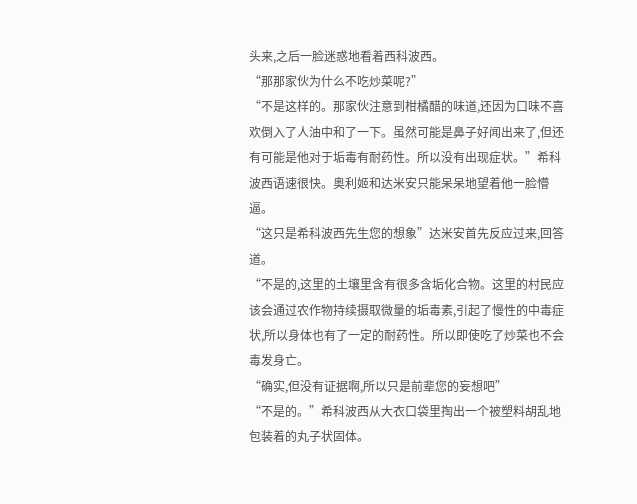头来,之后一脸迷惑地看着西科波西。
“那那家伙为什么不吃炒菜呢?”
“不是这样的。那家伙注意到柑橘醋的味道,还因为口味不喜欢倒入了人油中和了一下。虽然可能是鼻子好闻出来了,但还有可能是他对于垢毒有耐药性。所以没有出现症状。”希科波西语速很快。奥利姬和达米安只能呆呆地望着他一脸懵逼。
“这只是希科波西先生您的想象”达米安首先反应过来,回答道。
“不是的,这里的土壤里含有很多含垢化合物。这里的村民应该会通过农作物持续摄取微量的垢毒素,引起了慢性的中毒症状,所以身体也有了一定的耐药性。所以即使吃了炒菜也不会毒发身亡。
“确实,但没有证据啊,所以只是前辈您的妄想吧”
“不是的。”希科波西从大衣口袋里掏出一个被塑料胡乱地包装着的丸子状固体。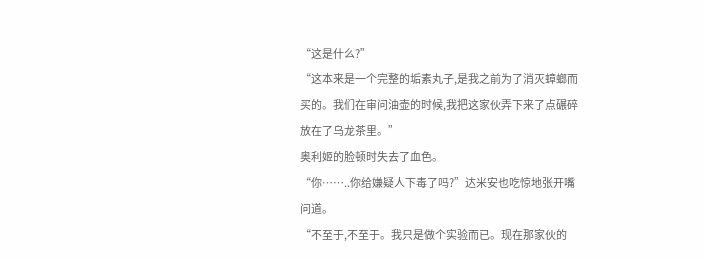“这是什么?”
“这本来是一个完整的垢素丸子,是我之前为了消灭蟑螂而买的。我们在审问油壶的时候,我把这家伙弄下来了点碾碎放在了乌龙茶里。”
奥利姬的脸顿时失去了血色。
“你……..你给嫌疑人下毒了吗?”达米安也吃惊地张开嘴问道。
“不至于,不至于。我只是做个实验而已。现在那家伙的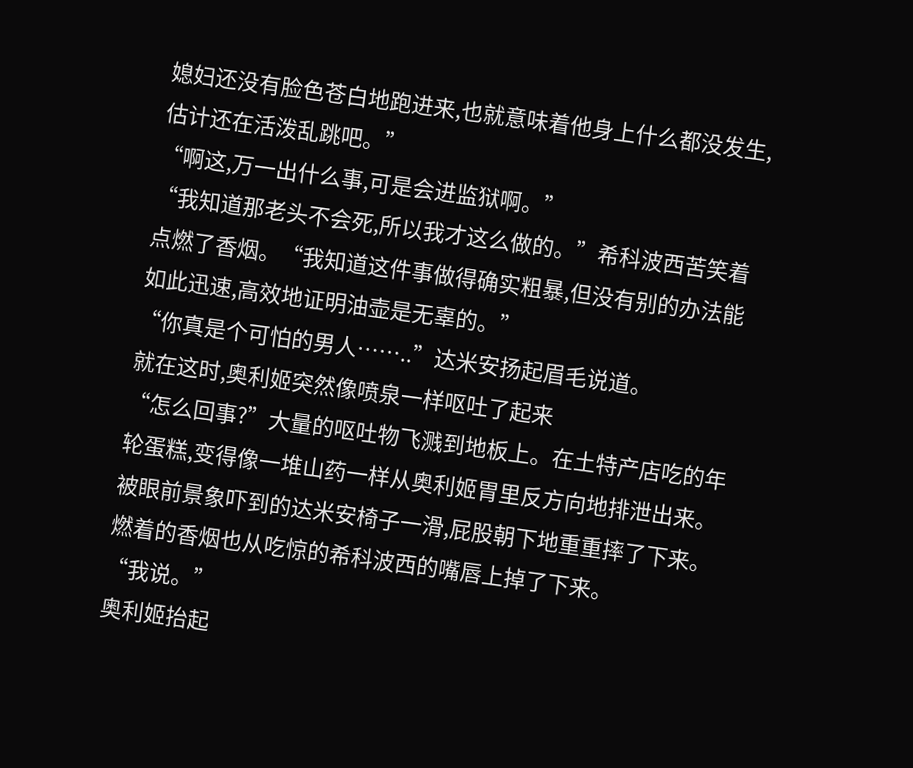媳妇还没有脸色苍白地跑进来,也就意味着他身上什么都没发生,估计还在活泼乱跳吧。”
“啊这,万一出什么事,可是会进监狱啊。”
“我知道那老头不会死,所以我才这么做的。”希科波西苦笑着点燃了香烟。“我知道这件事做得确实粗暴,但没有别的办法能如此迅速,高效地证明油壶是无辜的。”
“你真是个可怕的男人……..”达米安扬起眉毛说道。
就在这时,奥利姬突然像喷泉一样呕吐了起来
“怎么回事?”大量的呕吐物飞溅到地板上。在土特产店吃的年轮蛋糕,变得像一堆山药一样从奥利姬胃里反方向地排泄出来。被眼前景象吓到的达米安椅子一滑,屁股朝下地重重摔了下来。燃着的香烟也从吃惊的希科波西的嘴唇上掉了下来。
“我说。”
奥利姬抬起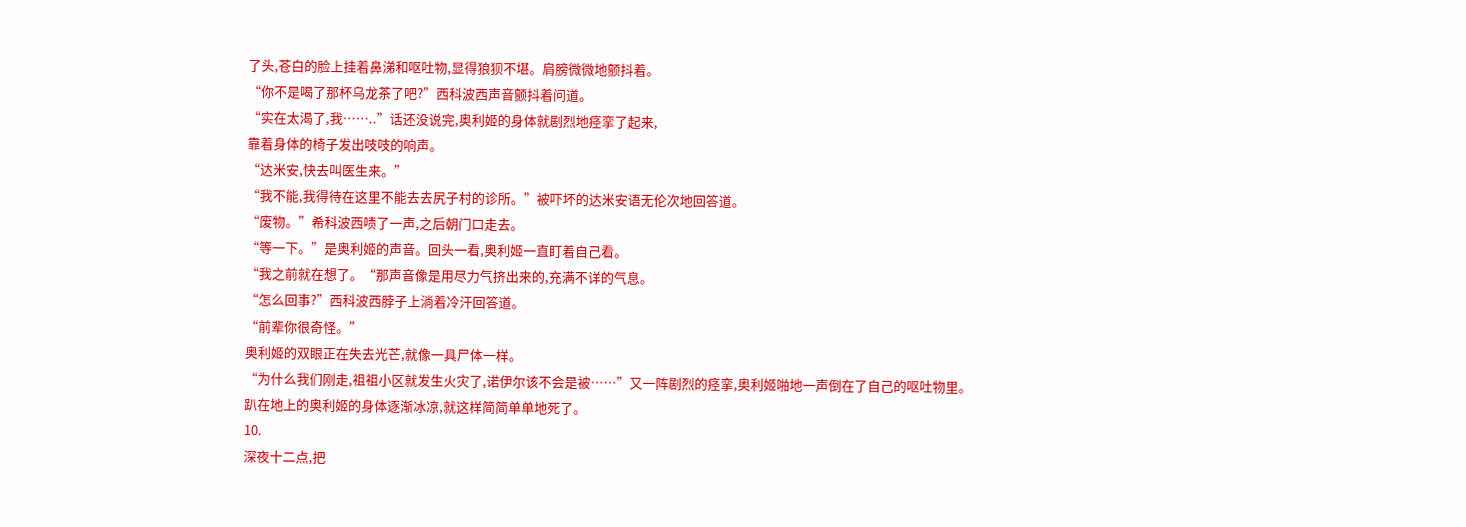了头,苍白的脸上挂着鼻涕和呕吐物,显得狼狈不堪。肩膀微微地颤抖着。
“你不是喝了那杯乌龙茶了吧?”西科波西声音颤抖着问道。
“实在太渴了,我……..”话还没说完,奥利姬的身体就剧烈地痉挛了起来,
靠着身体的椅子发出吱吱的响声。
“达米安,快去叫医生来。”
“我不能,我得待在这里不能去去尻子村的诊所。”被吓坏的达米安语无伦次地回答道。
“废物。”希科波西啧了一声,之后朝门口走去。
“等一下。”是奥利姬的声音。回头一看,奥利姬一直盯着自己看。
“我之前就在想了。“那声音像是用尽力气挤出来的,充满不详的气息。
“怎么回事?”西科波西脖子上淌着冷汗回答道。
“前辈你很奇怪。”
奥利姬的双眼正在失去光芒,就像一具尸体一样。
“为什么我们刚走,祖祖小区就发生火灾了,诺伊尔该不会是被……”又一阵剧烈的痉挛,奥利姬啪地一声倒在了自己的呕吐物里。
趴在地上的奥利姬的身体逐渐冰凉,就这样简简单单地死了。
10.
深夜十二点,把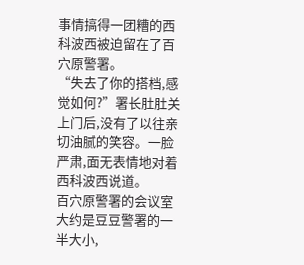事情搞得一团糟的西科波西被迫留在了百穴原警署。
“失去了你的搭档,感觉如何?”署长肚肚关上门后,没有了以往亲切油腻的笑容。一脸严肃,面无表情地对着西科波西说道。
百穴原警署的会议室大约是豆豆警署的一半大小,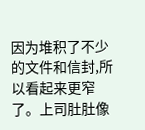因为堆积了不少的文件和信封,所以看起来更窄了。上司肚肚像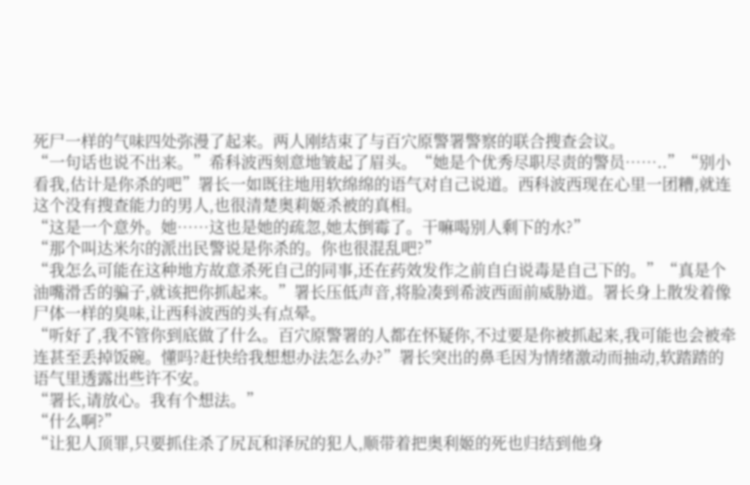死尸一样的气味四处弥漫了起来。两人刚结束了与百穴原警署警察的联合搜查会议。
“一句话也说不出来。”希科波西刻意地皱起了眉头。“她是个优秀尽职尽责的警员……..”“别小看我,估计是你杀的吧”署长一如既往地用软绵绵的语气对自己说道。西科波西现在心里一团糟,就连这个没有搜查能力的男人,也很清楚奥莉姬杀被的真相。
“这是一个意外。她……这也是她的疏忽,她太倒霉了。干嘛喝别人剩下的水?”
“那个叫达米尔的派出民警说是你杀的。你也很混乱吧?”
“我怎么可能在这种地方故意杀死自己的同事,还在药效发作之前自白说毒是自己下的。”“真是个油嘴滑舌的骗子,就该把你抓起来。”署长压低声音,将脸凑到希波西面前威胁道。署长身上散发着像尸体一样的臭味,让西科波西的头有点晕。
“听好了,我不管你到底做了什么。百穴原警署的人都在怀疑你,不过要是你被抓起来,我可能也会被牵连甚至丢掉饭碗。懂吗?赶快给我想想办法怎么办?”署长突出的鼻毛因为情绪激动而抽动,软踏踏的语气里透露出些许不安。
“署长,请放心。我有个想法。”
“什么啊?”
“让犯人顶罪,只要抓住杀了尻瓦和泽尻的犯人,顺带着把奥利姬的死也归结到他身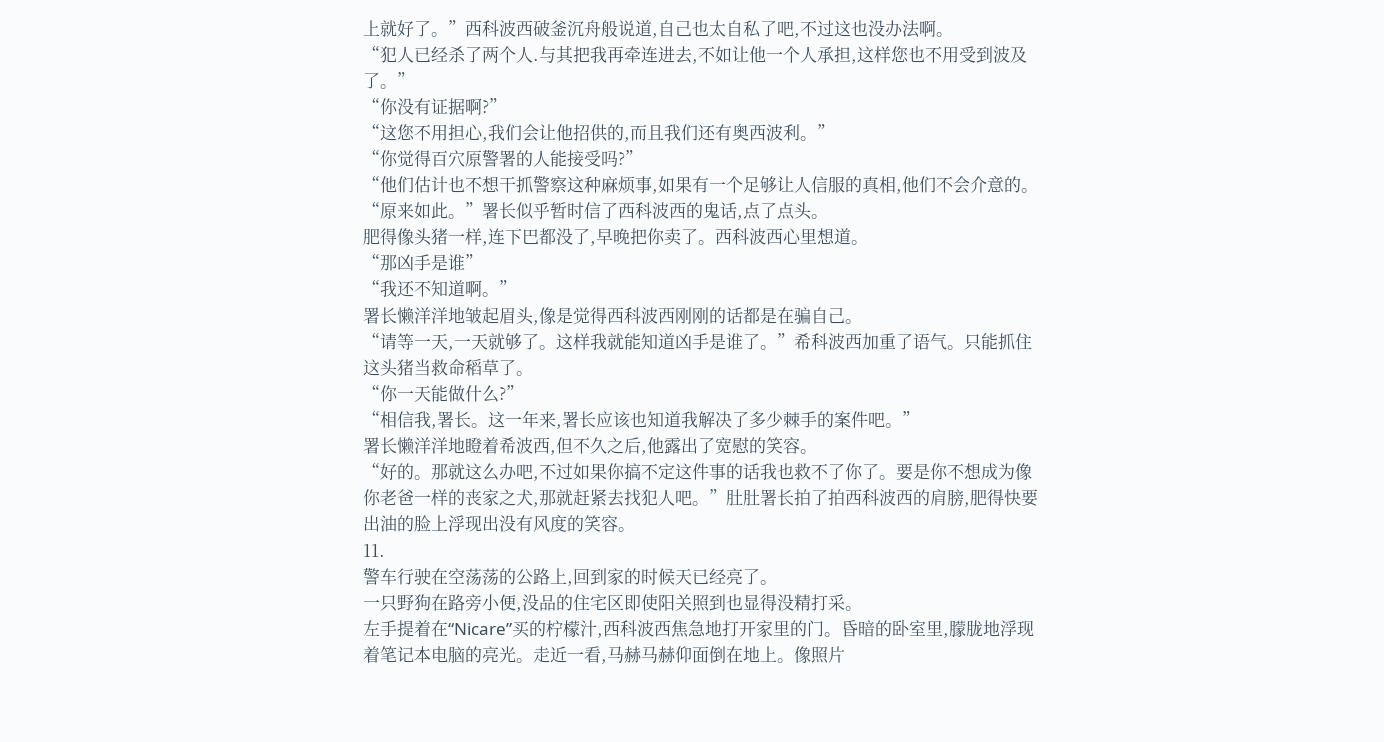上就好了。”西科波西破釜沉舟般说道,自己也太自私了吧,不过这也没办法啊。
“犯人已经杀了两个人.与其把我再牵连进去,不如让他一个人承担,这样您也不用受到波及了。”
“你没有证据啊?”
“这您不用担心,我们会让他招供的,而且我们还有奥西波利。”
“你觉得百穴原警署的人能接受吗?”
“他们估计也不想干抓警察这种麻烦事,如果有一个足够让人信服的真相,他们不会介意的。“原来如此。”署长似乎暂时信了西科波西的鬼话,点了点头。
肥得像头猪一样,连下巴都没了,早晚把你卖了。西科波西心里想道。
“那凶手是谁”
“我还不知道啊。”
署长懒洋洋地皱起眉头,像是觉得西科波西刚刚的话都是在骗自己。
“请等一天,一天就够了。这样我就能知道凶手是谁了。”希科波西加重了语气。只能抓住这头猪当救命稻草了。
“你一天能做什么?”
“相信我,署长。这一年来,署长应该也知道我解决了多少棘手的案件吧。”
署长懒洋洋地瞪着希波西,但不久之后,他露出了宽慰的笑容。
“好的。那就这么办吧,不过如果你搞不定这件事的话我也救不了你了。要是你不想成为像你老爸一样的丧家之犬,那就赶紧去找犯人吧。”肚肚署长拍了拍西科波西的肩膀,肥得快要出油的脸上浮现出没有风度的笑容。
11.
警车行驶在空荡荡的公路上,回到家的时候天已经亮了。
一只野狗在路旁小便,没品的住宅区即使阳关照到也显得没精打采。
左手提着在“Nicare”买的柠檬汁,西科波西焦急地打开家里的门。昏暗的卧室里,朦胧地浮现着笔记本电脑的亮光。走近一看,马赫马赫仰面倒在地上。像照片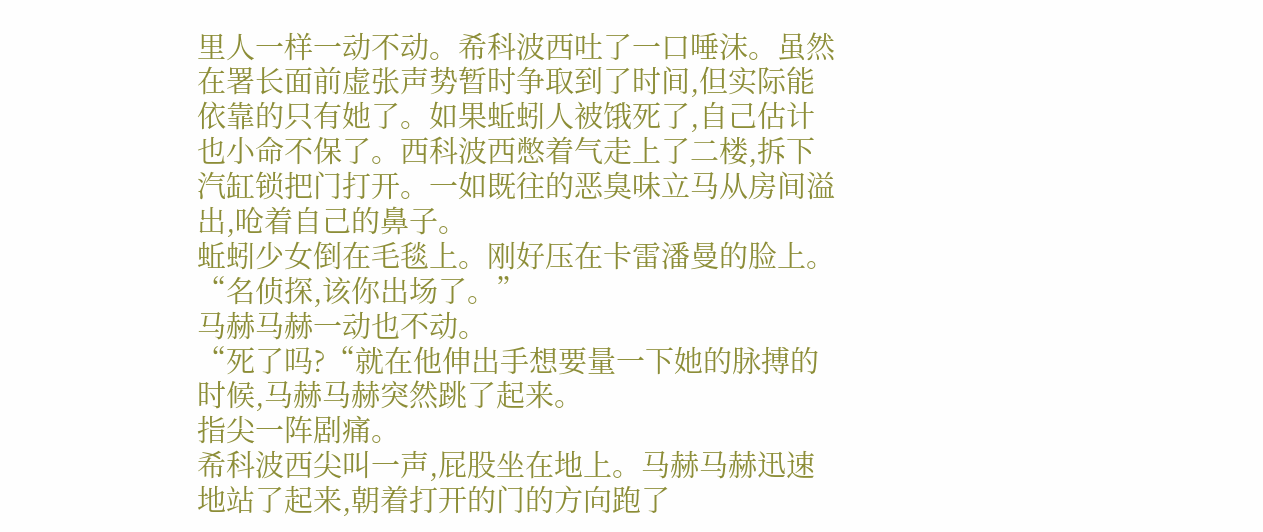里人一样一动不动。希科波西吐了一口唾沫。虽然在署长面前虚张声势暂时争取到了时间,但实际能依靠的只有她了。如果蚯蚓人被饿死了,自己估计也小命不保了。西科波西憋着气走上了二楼,拆下汽缸锁把门打开。一如既往的恶臭味立马从房间溢出,呛着自己的鼻子。
蚯蚓少女倒在毛毯上。刚好压在卡雷潘曼的脸上。
“名侦探,该你出场了。”
马赫马赫一动也不动。
“死了吗?“就在他伸出手想要量一下她的脉搏的时候,马赫马赫突然跳了起来。
指尖一阵剧痛。
希科波西尖叫一声,屁股坐在地上。马赫马赫迅速地站了起来,朝着打开的门的方向跑了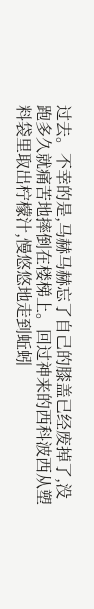过去。不幸的是,马赫马赫忘了自己的膝盖已经废掉了,没跑多久就痛苦地摔倒在楼梯上。回过神来的西科波西从塑料袋里取出柠檬汁,慢悠悠地走到蚯蚓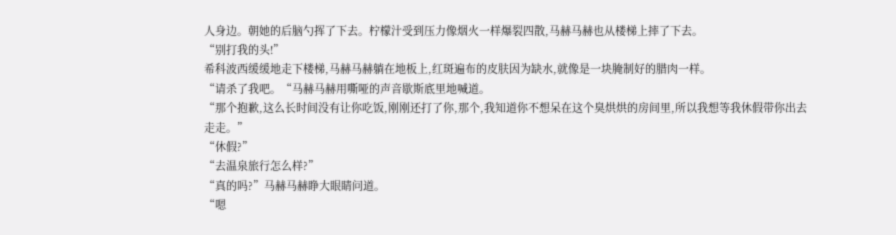人身边。朝她的后脑勺挥了下去。柠檬汁受到压力像烟火一样爆裂四散,马赫马赫也从楼梯上摔了下去。
“别打我的头!”
希科波西缓缓地走下楼梯,马赫马赫躺在地板上,红斑遍布的皮肤因为缺水,就像是一块腌制好的腊肉一样。
“请杀了我吧。“马赫马赫用嘶哑的声音歇斯底里地喊道。
“那个抱歉,这么长时间没有让你吃饭,刚刚还打了你,那个,我知道你不想呆在这个臭烘烘的房间里,所以我想等我休假带你出去走走。”
“休假?”
“去温泉旅行怎么样?”
“真的吗?”马赫马赫睁大眼睛问道。
“嗯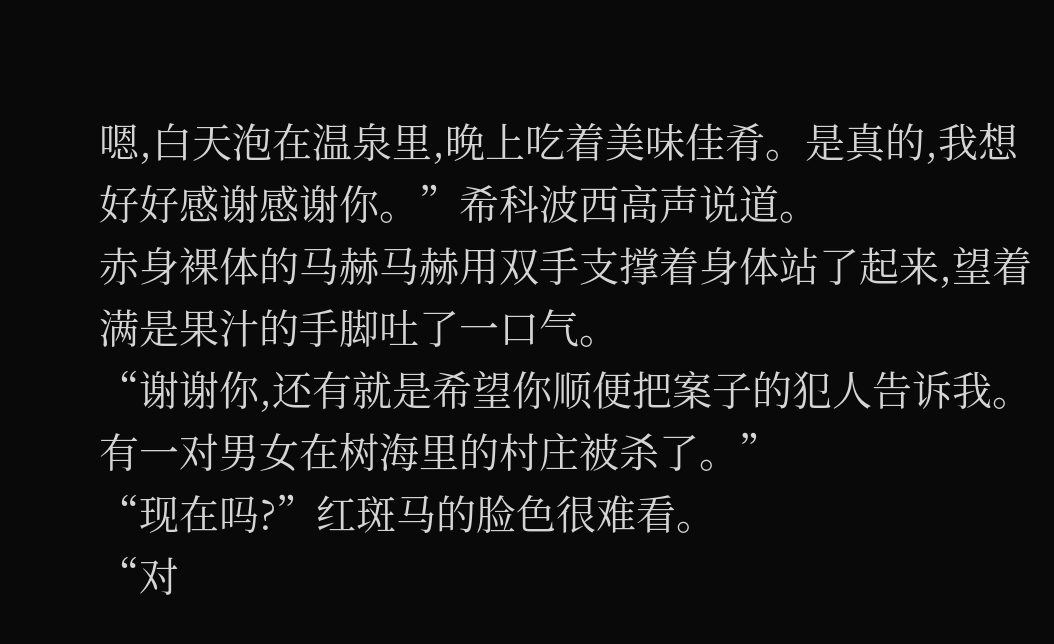嗯,白天泡在温泉里,晚上吃着美味佳肴。是真的,我想好好感谢感谢你。”希科波西高声说道。
赤身裸体的马赫马赫用双手支撑着身体站了起来,望着满是果汁的手脚吐了一口气。
“谢谢你,还有就是希望你顺便把案子的犯人告诉我。有一对男女在树海里的村庄被杀了。”
“现在吗?”红斑马的脸色很难看。
“对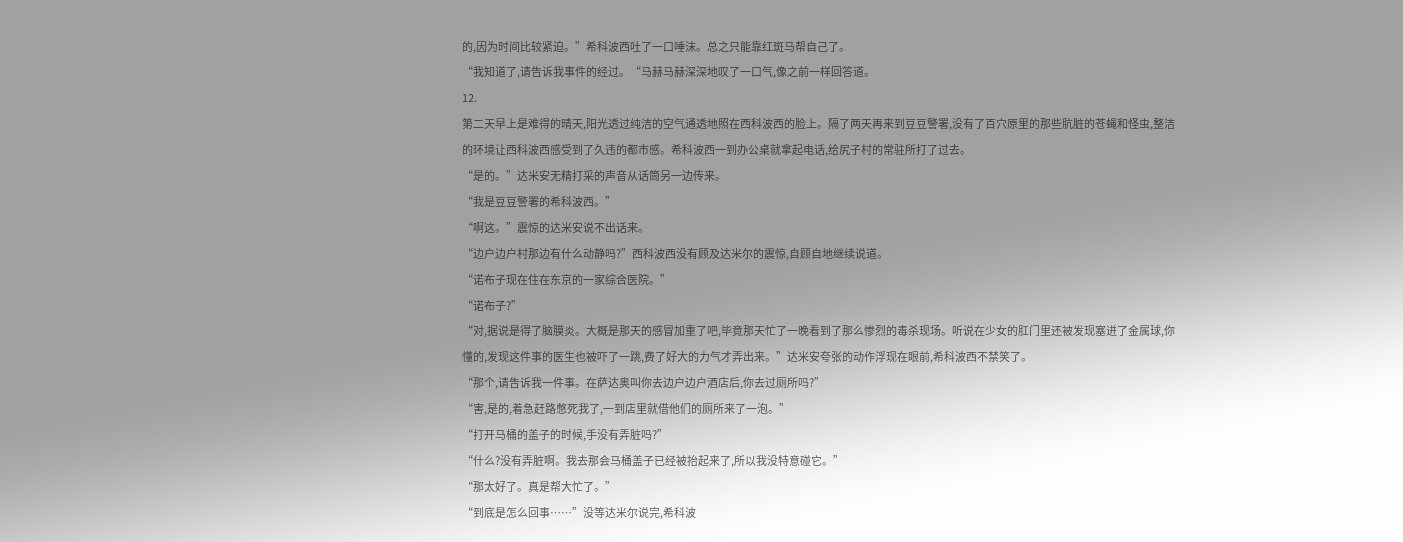的,因为时间比较紧迫。”希科波西吐了一口唾沫。总之只能靠红斑马帮自己了。
“我知道了,请告诉我事件的经过。“马赫马赫深深地叹了一口气,像之前一样回答道。
12.
第二天早上是难得的晴天,阳光透过纯洁的空气通透地照在西科波西的脸上。隔了两天再来到豆豆警署,没有了百穴原里的那些肮脏的苍蝇和怪虫,整洁的环境让西科波西感受到了久违的都市感。希科波西一到办公桌就拿起电话,给尻子村的常驻所打了过去。
“是的。”达米安无精打采的声音从话筒另一边传来。
“我是豆豆警署的希科波西。”
“啊这。”震惊的达米安说不出话来。
“边户边户村那边有什么动静吗?”西科波西没有顾及达米尔的震惊,自顾自地继续说道。
“诺布子现在住在东京的一家综合医院。”
“诺布子?”
“对,据说是得了脑膜炎。大概是那天的感冒加重了吧,毕竟那天忙了一晚看到了那么惨烈的毒杀现场。听说在少女的肛门里还被发现塞进了金属球,你懂的,发现这件事的医生也被吓了一跳,费了好大的力气才弄出来。”达米安夸张的动作浮现在眼前,希科波西不禁笑了。
“那个,请告诉我一件事。在萨达奥叫你去边户边户酒店后,你去过厕所吗?”
“害,是的,着急赶路憋死我了,一到店里就借他们的厕所来了一泡。”
“打开马桶的盖子的时候,手没有弄脏吗?”
“什么?没有弄脏啊。我去那会马桶盖子已经被抬起来了,所以我没特意碰它。”
“那太好了。真是帮大忙了。”
“到底是怎么回事……”没等达米尔说完,希科波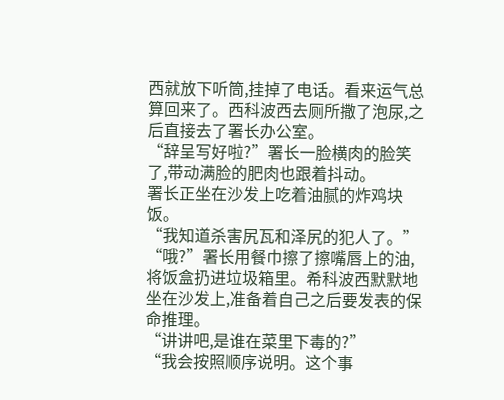西就放下听筒,挂掉了电话。看来运气总算回来了。西科波西去厕所撒了泡尿,之后直接去了署长办公室。
“辞呈写好啦?”署长一脸横肉的脸笑了,带动满脸的肥肉也跟着抖动。
署长正坐在沙发上吃着油腻的炸鸡块饭。
“我知道杀害尻瓦和泽尻的犯人了。”
“哦?”署长用餐巾擦了擦嘴唇上的油,将饭盒扔进垃圾箱里。希科波西默默地坐在沙发上,准备着自己之后要发表的保命推理。
“讲讲吧,是谁在菜里下毒的?”
“我会按照顺序说明。这个事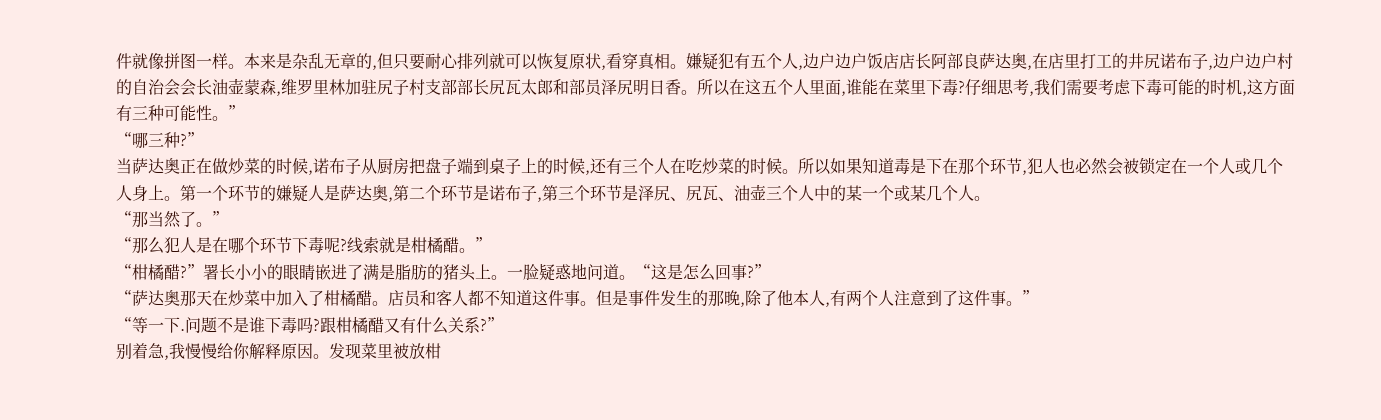件就像拼图一样。本来是杂乱无章的,但只要耐心排列就可以恢复原状,看穿真相。嫌疑犯有五个人,边户边户饭店店长阿部良萨达奥,在店里打工的井尻诺布子,边户边户村的自治会会长油壶蒙森,维罗里林加驻尻子村支部部长尻瓦太郎和部员泽尻明日香。所以在这五个人里面,谁能在菜里下毒?仔细思考,我们需要考虑下毒可能的时机,这方面有三种可能性。”
“哪三种?”
当萨达奥正在做炒菜的时候,诺布子从厨房把盘子端到桌子上的时候,还有三个人在吃炒菜的时候。所以如果知道毒是下在那个环节,犯人也必然会被锁定在一个人或几个人身上。第一个环节的嫌疑人是萨达奥,第二个环节是诺布子,第三个环节是泽尻、尻瓦、油壶三个人中的某一个或某几个人。
“那当然了。”
“那么犯人是在哪个环节下毒呢?线索就是柑橘醋。”
“柑橘醋?”署长小小的眼睛嵌进了满是脂肪的猪头上。一脸疑惑地问道。“这是怎么回事?”
“萨达奥那天在炒菜中加入了柑橘醋。店员和客人都不知道这件事。但是事件发生的那晚,除了他本人,有两个人注意到了这件事。”
“等一下.问题不是谁下毒吗?跟柑橘醋又有什么关系?”
别着急,我慢慢给你解释原因。发现菜里被放柑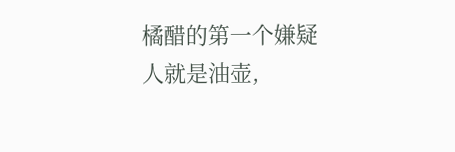橘醋的第一个嫌疑人就是油壶,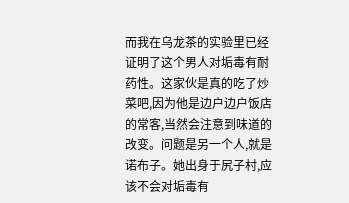而我在乌龙茶的实验里已经证明了这个男人对垢毒有耐药性。这家伙是真的吃了炒菜吧,因为他是边户边户饭店的常客,当然会注意到味道的改变。问题是另一个人,就是诺布子。她出身于尻子村,应该不会对垢毒有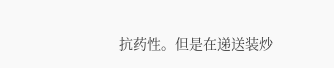抗药性。但是在递送装炒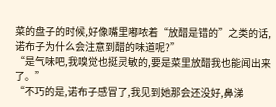菜的盘子的时候,好像嘴里嘟哝着“放醋是错的”之类的话,诺布子为什么会注意到醋的味道呢?”
“是气味吧,我嗅觉也挺灵敏的,要是菜里放醋我也能闻出来了。”
“不巧的是,诺布子感冒了,我见到她那会还没好,鼻涕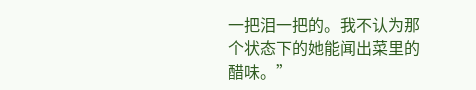一把泪一把的。我不认为那个状态下的她能闻出菜里的醋味。”